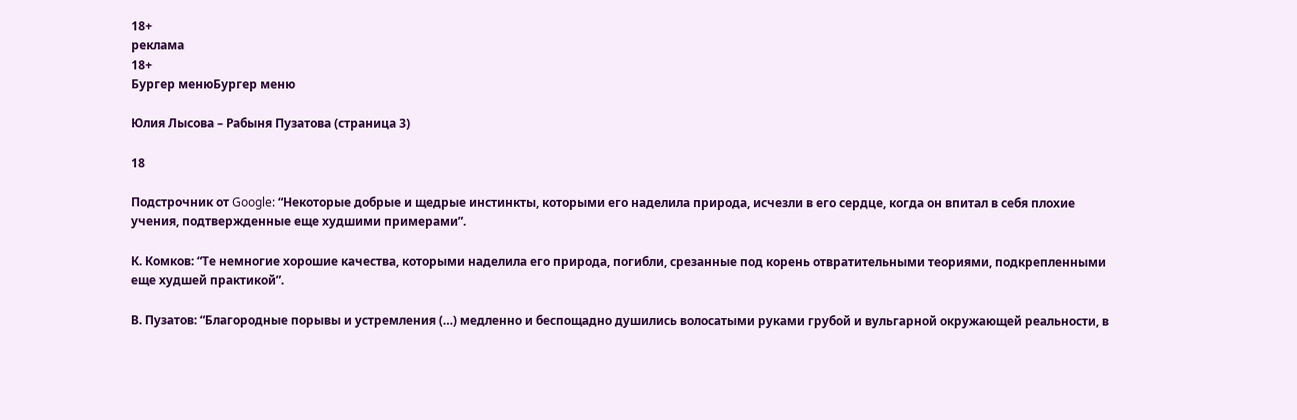18+
реклама
18+
Бургер менюБургер меню

Юлия Лысова – Рабыня Пузатова (страница 3)

18

Подстрочник от Google: “Некоторые добрые и щедрые инстинкты, которыми его наделила природа, исчезли в его сердце, когда он впитал в себя плохие учения, подтвержденные еще худшими примерами”.

К. Комков: “Те немногие хорошие качества, которыми наделила его природа, погибли, срезанные под корень отвратительными теориями, подкрепленными еще худшей практикой”.

В. Пузатов: “Благородные порывы и устремления (…) медленно и беспощадно душились волосатыми руками грубой и вульгарной окружающей реальности, в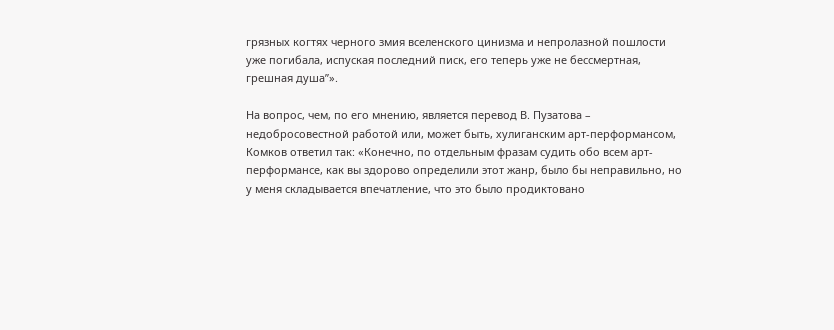грязных когтях черного змия вселенского цинизма и непролазной пошлости уже погибала, испуская последний писк, его теперь уже не бессмертная, грешная душа”».

На вопрос, чем, по его мнению, является перевод В. Пузатова – недобросовестной работой или, может быть, хулиганским арт-перформансом, Комков ответил так: «Конечно, по отдельным фразам судить обо всем арт-перформансе, как вы здорово определили этот жанр, было бы неправильно, но у меня складывается впечатление, что это было продиктовано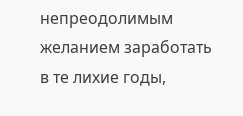непреодолимым желанием заработать в те лихие годы,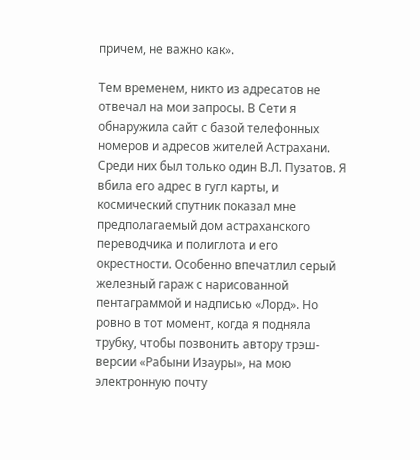причем, не важно как».

Тем временем, никто из адресатов не отвечал на мои запросы. В Сети я обнаружила сайт с базой телефонных номеров и адресов жителей Астрахани. Среди них был только один В.Л. Пузатов. Я вбила его адрес в гугл карты, и космический спутник показал мне предполагаемый дом астраханского переводчика и полиглота и его окрестности. Особенно впечатлил серый железный гараж с нарисованной пентаграммой и надписью «Лорд». Но ровно в тот момент, когда я подняла трубку, чтобы позвонить автору трэш-версии «Рабыни Изауры», на мою электронную почту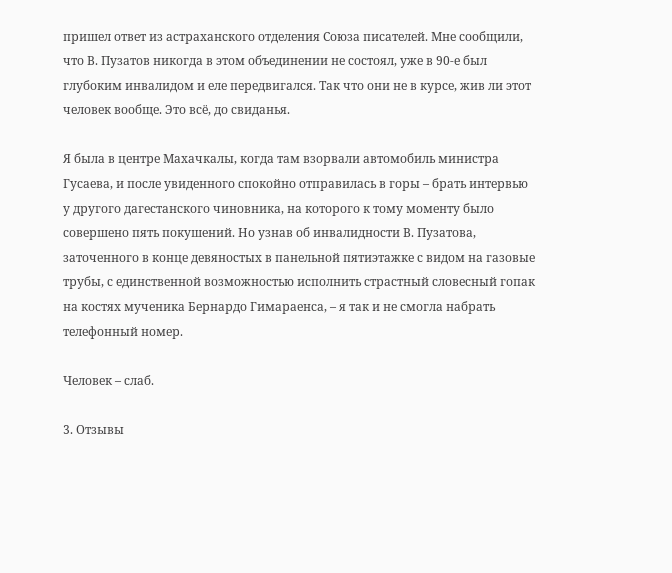пришел ответ из астраханского отделения Союза писателей. Мне сообщили, что В. Пузатов никогда в этом объединении не состоял, уже в 90-е был глубоким инвалидом и еле передвигался. Так что они не в курсе, жив ли этот человек вообще. Это всё, до свиданья.

Я была в центре Махачкалы, когда там взорвали автомобиль министра Гусаева, и после увиденного спокойно отправилась в горы – брать интервью у другого дагестанского чиновника, на которого к тому моменту было совершено пять покушений. Но узнав об инвалидности В. Пузатова, заточенного в конце девяностых в панельной пятиэтажке с видом на газовые трубы, с единственной возможностью исполнить страстный словесный гопак на костях мученика Бернардо Гимараенса, – я так и не смогла набрать телефонный номер.

Человек – слаб.

3. Отзывы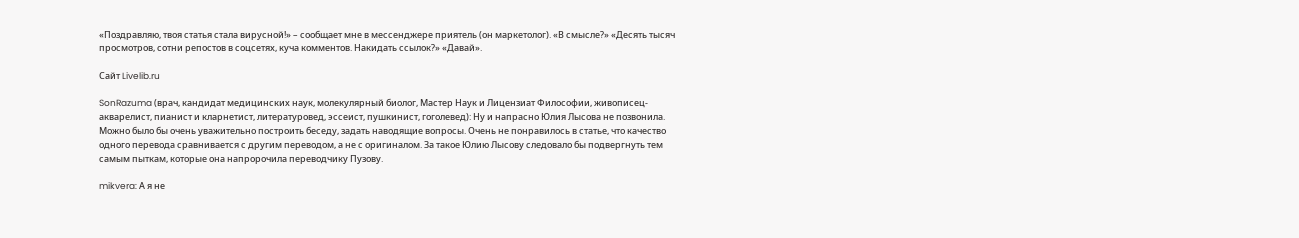«Поздравляю, твоя статья стала вирусной!» – сообщает мне в мессенджере приятель (он маркетолог). «В смысле?» «Десять тысяч просмотров, сотни репостов в соцсетях, куча комментов. Накидать ссылок?» «Давай».

Сайт Livelib.ru

SonRazuma (врач, кандидат медицинских наук, молекулярный биолог, Мастер Наук и Лицензиат Философии, живописец-акварелист, пианист и кларнетист, литературовед, эссеист, пушкинист, гоголевед): Ну и напрасно Юлия Лысова не позвонила. Можно было бы очень уважительно построить беседу, задать наводящие вопросы. Очень не понравилось в статье, что качество одного перевода сравнивается с другим переводом, а не с оригиналом. За такое Юлию Лысову следовало бы подвергнуть тем самым пыткам, которые она напророчила переводчику Пузову.

mikvera: А я не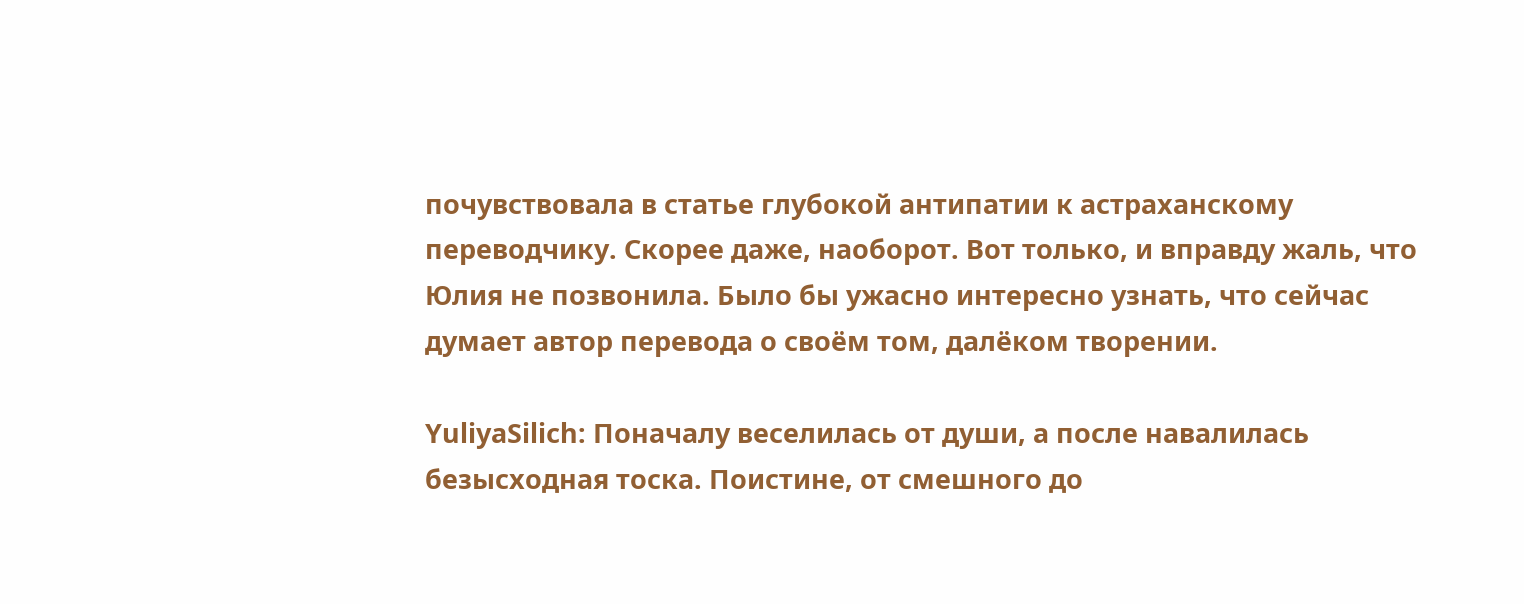почувствовала в статье глубокой антипатии к астраханскому переводчику. Скорее даже, наоборот. Вот только, и вправду жаль, что Юлия не позвонила. Было бы ужасно интересно узнать, что сейчас думает автор перевода о своём том, далёком творении.

YuliyaSilich: Поначалу веселилась от души, а после навалилась безысходная тоска. Поистине, от смешного до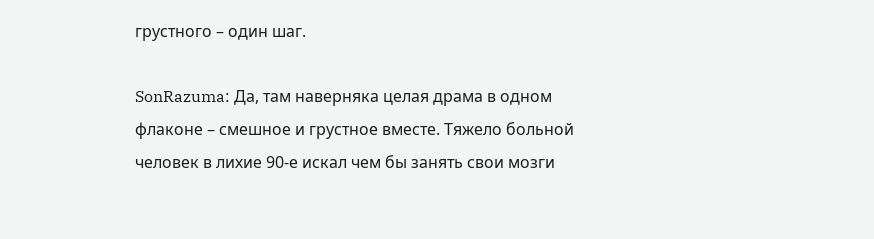грустного – один шаг.

SonRazuma: Да, там наверняка целая драма в одном флаконе – смешное и грустное вместе. Тяжело больной человек в лихие 90-е искал чем бы занять свои мозги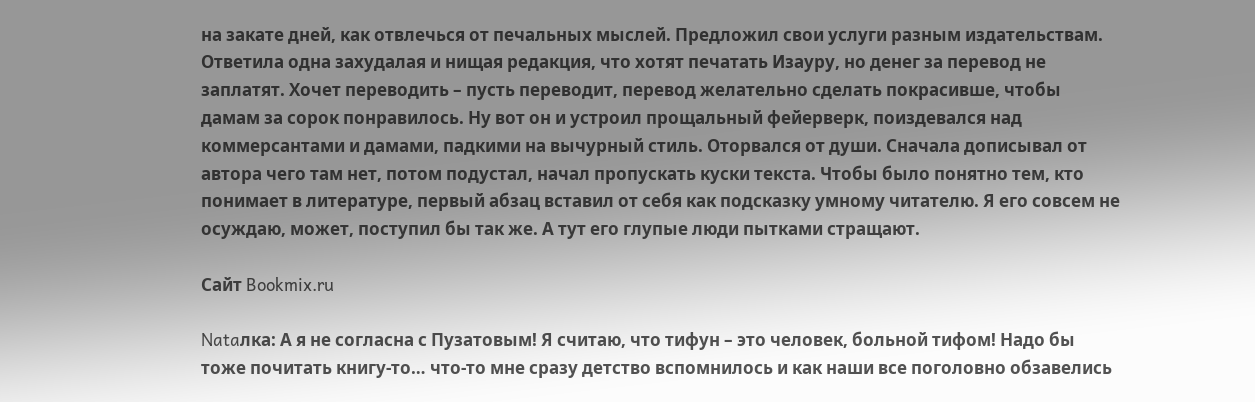на закате дней, как отвлечься от печальных мыслей. Предложил свои услуги разным издательствам. Ответила одна захудалая и нищая редакция, что хотят печатать Изауру, но денег за перевод не заплатят. Хочет переводить – пусть переводит, перевод желательно сделать покрасивше, чтобы дамам за сорок понравилось. Ну вот он и устроил прощальный фейерверк, поиздевался над коммерсантами и дамами, падкими на вычурный стиль. Оторвался от души. Сначала дописывал от автора чего там нет, потом подустал, начал пропускать куски текста. Чтобы было понятно тем, кто понимает в литературе, первый абзац вставил от себя как подсказку умному читателю. Я его совсем не осуждаю, может, поступил бы так же. А тут его глупые люди пытками стращают.

Сайт Bookmix.ru

Nataлка: А я не согласна с Пузатовым! Я считаю, что тифун – это человек, больной тифом! Надо бы тоже почитать книгу-то… что-то мне сразу детство вспомнилось и как наши все поголовно обзавелись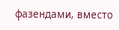фазендами, вместо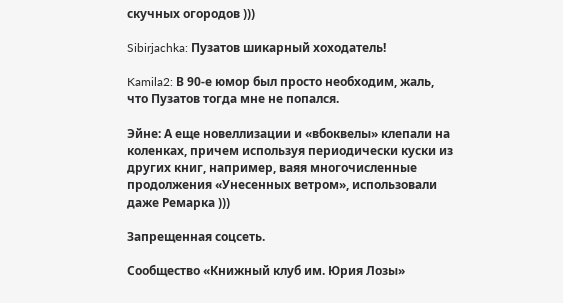скучных огородов )))

Sibirjachka: Пузатов шикарный хоходатель!

Kamila2: В 90-е юмор был просто необходим, жаль, что Пузатов тогда мне не попался.

Эйне: А еще новеллизации и «вбоквелы» клепали на коленках, причем используя периодически куски из других книг, например, ваяя многочисленные продолжения «Унесенных ветром», использовали даже Ремарка )))

Запрещенная соцсеть.

Сообщество «Книжный клуб им. Юрия Лозы»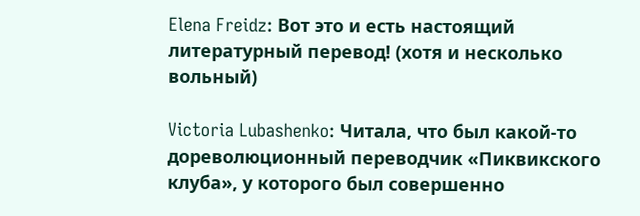Elena Freidz: Вот это и есть настоящий литературный перевод! (хотя и несколько вольный)

Victoria Lubashenko: Читала, что был какой-то дореволюционный переводчик «Пиквикского клуба», у которого был совершенно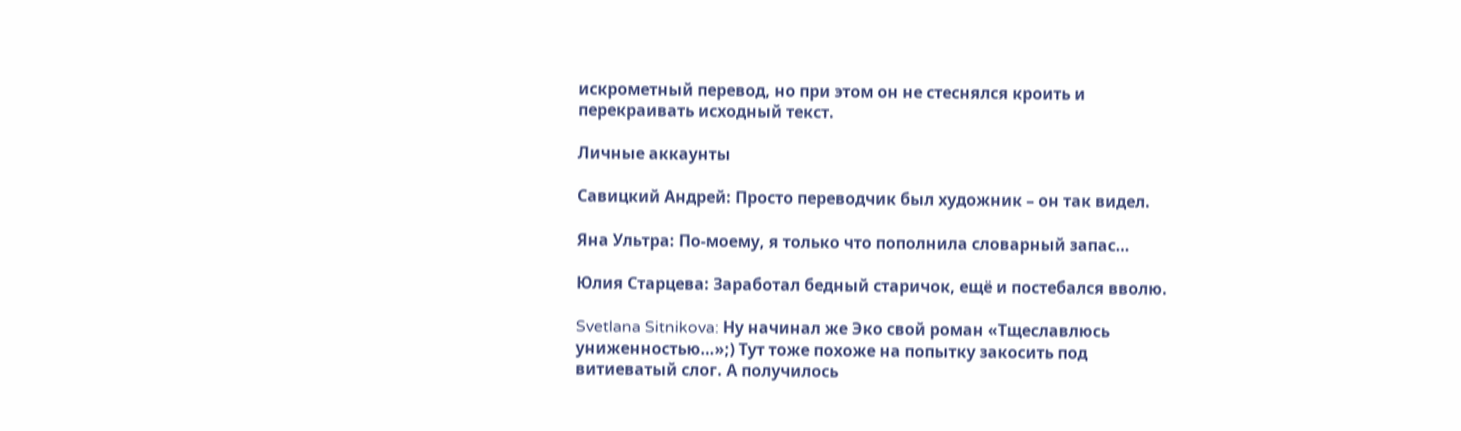искрометный перевод, но при этом он не стеснялся кроить и перекраивать исходный текст.

Личные аккаунты

Савицкий Андрей: Просто переводчик был художник – он так видел.

Яна Ультра: По-моему, я только что пополнила словарный запас…

Юлия Старцева: Заработал бедный старичок, ещё и постебался вволю.

Svetlana Sitnikova: Ну начинал же Эко свой роман «Тщеславлюсь униженностью…»;) Тут тоже похоже на попытку закосить под витиеватый слог. А получилось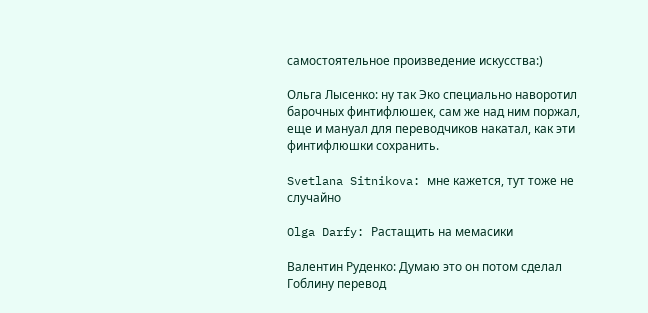самостоятельное произведение искусства:)

Ольга Лысенко: ну так Эко специально наворотил барочных финтифлюшек, сам же над ним поржал, еще и мануал для переводчиков накатал, как эти финтифлюшки сохранить.

Svetlana Sitnikova: мне кажется, тут тоже не случайно

Olga Darfy: Растащить на мемасики

Валентин Руденко: Думаю это он потом сделал Гоблину перевод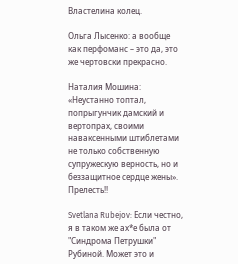Властелина колец.

Ольга Лысенко: а вообще как перфоманс – это да, это же чертовски прекрасно.

Наталия Мошина: «Неустанно топтал, попрыгунчик дамский и вертопрах, своими наваксенными штиблетами не только собственную супружескую верность, но и беззащитное сердце жены». Прелесть!!

Svetlana Rubejov: Если честно, я в таком же ах*е была от "Синдрома Петрушки" Рубиной. Может это и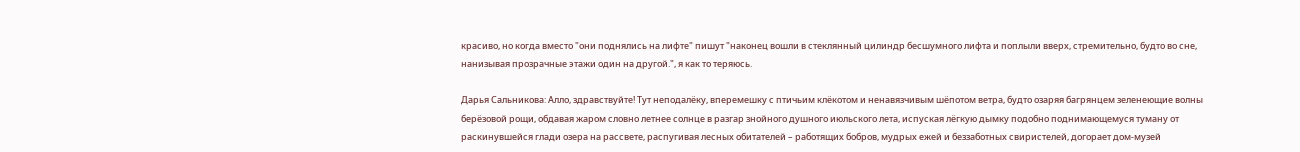красиво, но когда вместо "они поднялись на лифте" пишут "наконец вошли в стеклянный цилиндр бесшумного лифта и поплыли вверх, стремительно, будто во сне, нанизывая прозрачные этажи один на другой.", я как то теряюсь.

Дарья Сальникова: Алло, здравствуйте! Тут неподалёку, вперемешку с птичьим клёкотом и ненавязчивым шёпотом ветра, будто озаряя багрянцем зеленеющие волны берёзовой рощи, обдавая жаром словно летнее солнце в разгар знойного душного июльского лета, испуская лёгкую дымку подобно поднимающемуся туману от раскинувшейся глади озера на рассвете, распугивая лесных обитателей – работящих бобров, мудрых ежей и беззаботных свиристелей, догорает дом-музей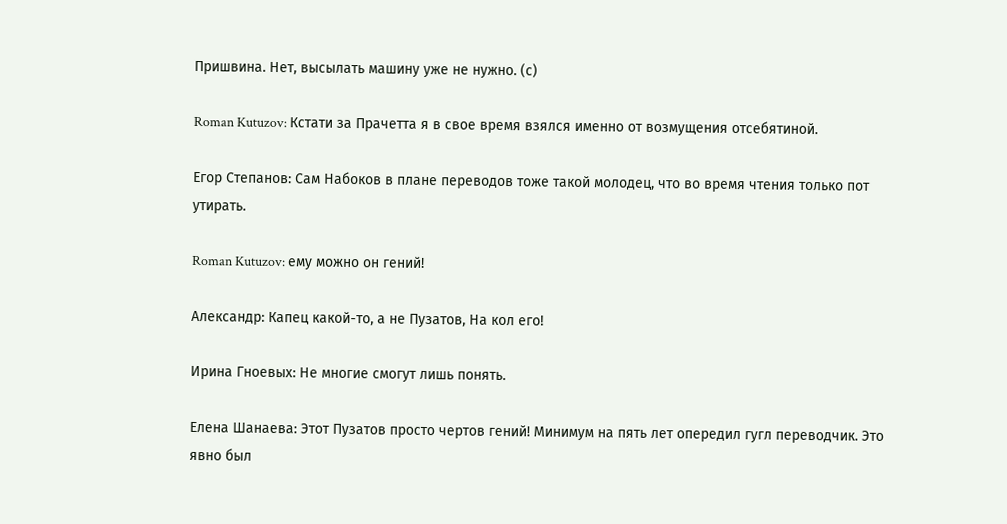Пришвина. Нет, высылать машину уже не нужно. (с)

Roman Kutuzov: Кстати за Прачетта я в свое время взялся именно от возмущения отсебятиной.

Егор Степанов: Сам Набоков в плане переводов тоже такой молодец, что во время чтения только пот утирать.

Roman Kutuzov: ему можно он гений!

Александр: Капец какой-то, а не Пузатов, На кол его!

Ирина Гноевых: Не многие смогут лишь понять.

Елена Шанаева: Этот Пузатов просто чертов гений! Минимум на пять лет опередил гугл переводчик. Это явно был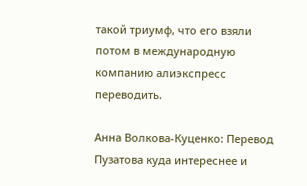такой триумф, что его взяли потом в международную компанию алиэкспресс переводить.

Анна Волкова-Куценко: Перевод Пузатова куда интереснее и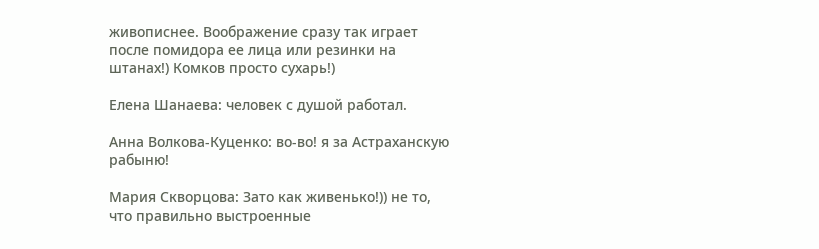живописнее. Воображение сразу так играет после помидора ее лица или резинки на штанах!) Комков просто сухарь!)

Елена Шанаева: человек с душой работал.

Анна Волкова-Куценко: во-во! я за Астраханскую рабыню!

Мария Скворцова: Зато как живенько!)) не то, что правильно выстроенные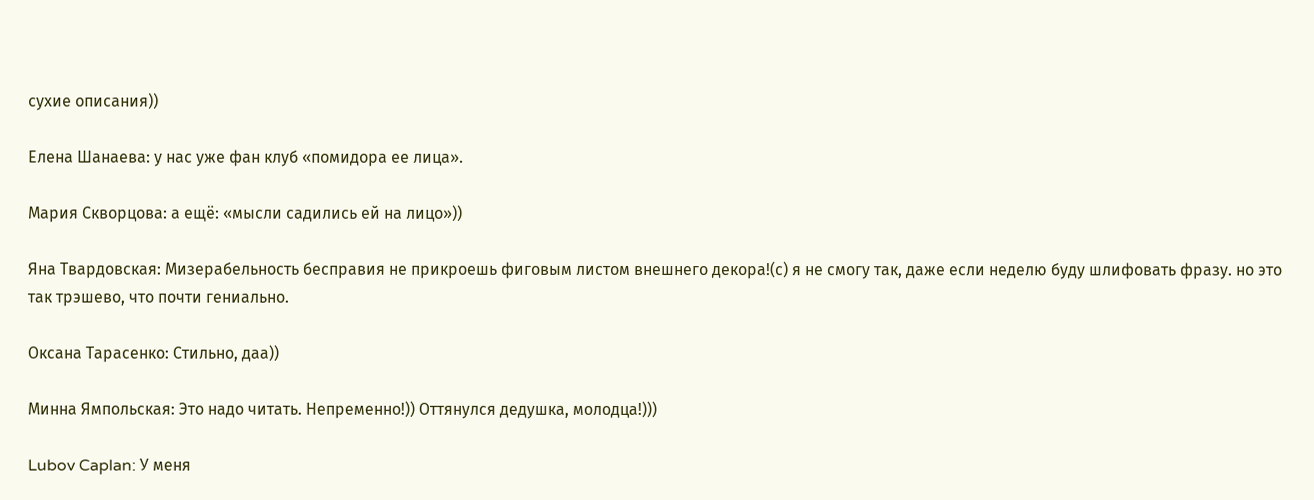сухие описания))

Елена Шанаева: у нас уже фан клуб «помидора ее лица».

Мария Скворцова: а ещё: «мысли садились ей на лицо»))

Яна Твардовская: Мизерабельность бесправия не прикроешь фиговым листом внешнего декора!(с) я не смогу так, даже если неделю буду шлифовать фразу. но это так трэшево, что почти гениально.

Оксана Тарасенко: Стильно, даа))

Минна Ямпольская: Это надо читать. Непременно!)) Оттянулся дедушка, молодца!)))

Lubov Caplan: У меня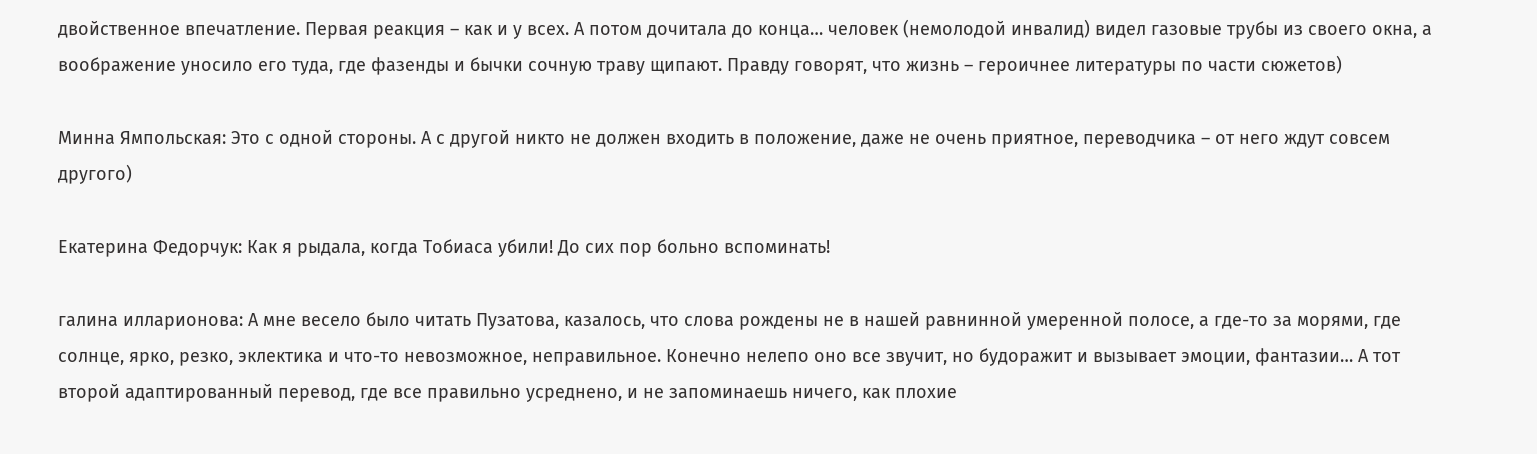двойственное впечатление. Первая реакция – как и у всех. А потом дочитала до конца… человек (немолодой инвалид) видел газовые трубы из своего окна, а воображение уносило его туда, где фазенды и бычки сочную траву щипают. Правду говорят, что жизнь – героичнее литературы по части сюжетов)

Минна Ямпольская: Это с одной стороны. А с другой никто не должен входить в положение, даже не очень приятное, переводчика – от него ждут совсем другого)

Екатерина Федорчук: Как я рыдала, когда Тобиаса убили! До сих пор больно вспоминать!

галина илларионова: А мне весело было читать Пузатова, казалось, что слова рождены не в нашей равнинной умеренной полосе, а где-то за морями, где солнце, ярко, резко, эклектика и что-то невозможное, неправильное. Конечно нелепо оно все звучит, но будоражит и вызывает эмоции, фантазии… А тот второй адаптированный перевод, где все правильно усреднено, и не запоминаешь ничего, как плохие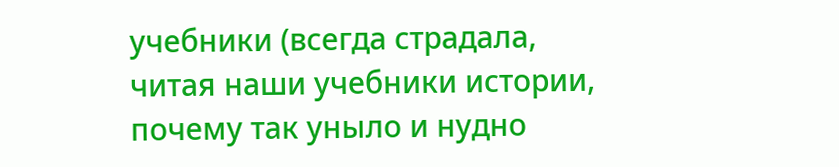учебники (всегда страдала, читая наши учебники истории, почему так уныло и нудно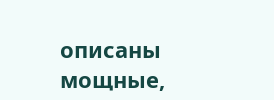описаны мощные,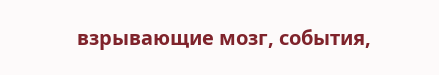взрывающие мозг, события,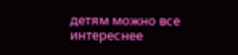детям можно все интереснее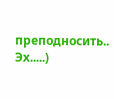преподносить.. Эх.....)